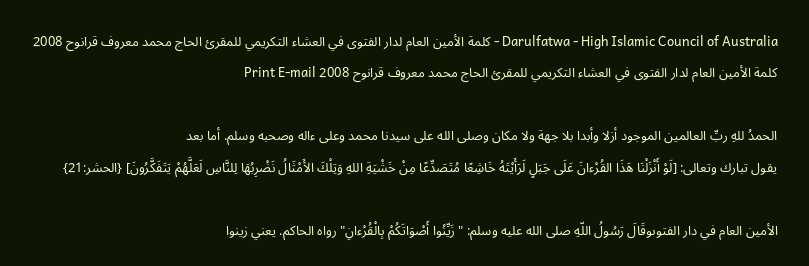Darulfatwa - High Islamic Council of Australia - كلمة الأمين العام لدار الفتوى في العشاء التكريمي للمقرئ الحاج محمد معروف قرانوح 2008
كلمة الأمين العام لدار الفتوى في العشاء التكريمي للمقرئ الحاج محمد معروف قرانوح 2008 Print E-mail

الحمدُ للهِ ربِّ العالمين الموجود أزلا وأبدا بلا جهة ولا مكان وصلى الله على سيدنا محمد وعلى ءاله وصحبه وسلم. أما بعد
يقول تبارك وتعالى: [لَوْ أَنْزَلْنَا هَذَا القُرْءانَ عَلَى جَبَلٍ لَرَأَيْتَهُ خَاشِعًا مُتَصَدِّعًا مِنْ خَشْيَةِ اللهِ وَتِلْكَ الأَمْثَالُ نَضْرِبُهَا لِلنَّاسِ لَعَلَّهُمْ يَتَفَكَّرُونَ] {الحشر:21}

الأمين العام في دار الفتوىوقَالَ رَسُولُ اللّهِ صلى الله عليه وسلم: " زَيِّنُوا أَصْوَاتَكُمْ بِالْقُرْءانِ" رواه الحاكم. يعني زينوا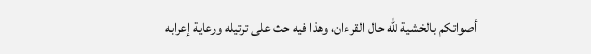أصواتكم بالخشية للّه حال القرءان، وهذا فيه حث على ترتيله ورعاية إعرابه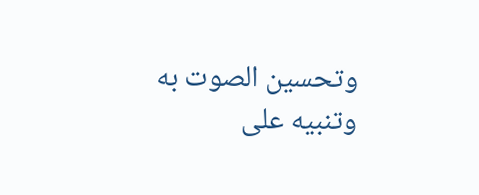وتحسين الصوت به وتنبيه على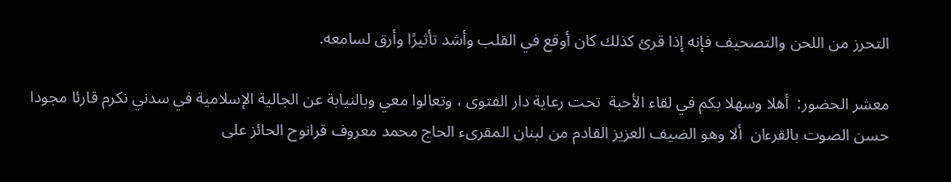التحرز من اللحن والتصحيف فإنه إذا قرئ كذلك كان أوقع في القلب وأشد تأثيرًا وأرق لسامعه.

معشر الحضور:  أهلا وسهلا بكم في لقاء الأحبة  تحت رعاية دار الفتوى ، وتعالوا معي وبالنيابة عن الجالية الإسلامية في سدني نكرم قارئا مجودا حسن الصوت بالقرءان  ألا وهو الضيف العزيز القادم من لبنان المقرىء الحاج محمد معروف قرانوح الحائز على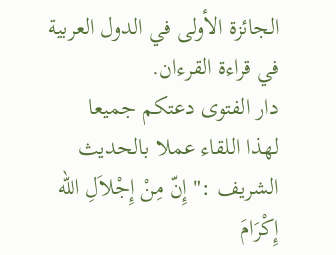الجائزة الأولى في الدول العربية في قراءة القرءان.
دار الفتوى دعتكم جميعا  لهذا اللقاء عملا بالحديث الشريف :" إِنّ مِنْ إِجْلاَلِ الله إِكْرَامَ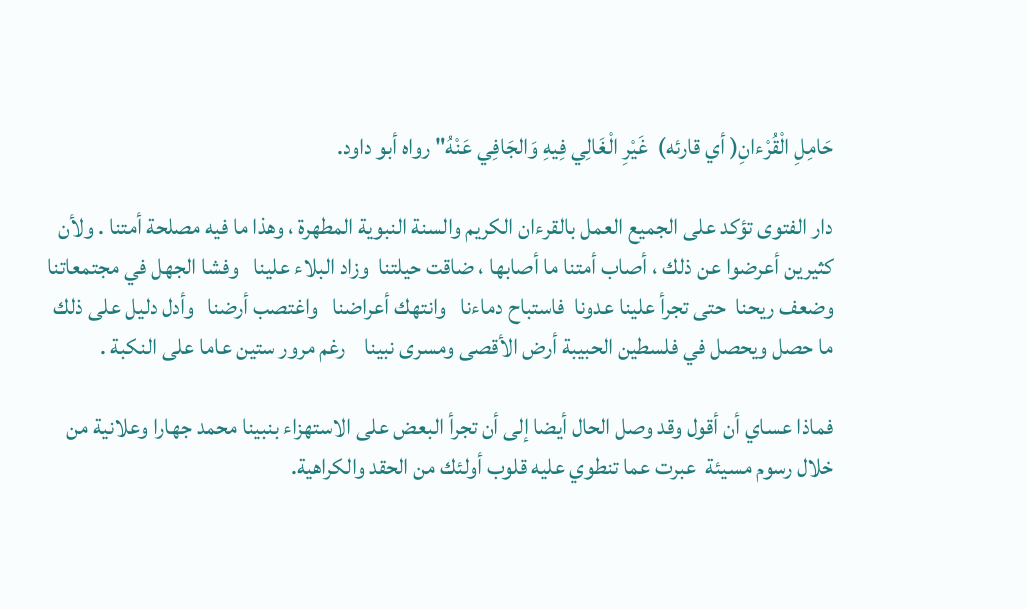حَامِلِ الْقُرْءانِ( أي قارئه)  غَيْرِ الْغَالِي فِيهِ وَالجَافِي عَنْهُ" رواه أبو داود.

دار الفتوى تؤكد على الجميع العمل بالقرءان الكريم والسنة النبوية المطهرة ، وهذا ما فيه مصلحة أمتنا . ولأن كثيرين أعرضوا عن ذلك ، أصاب أمتنا ما أصابها ، ضاقت حيلتنا  وزاد البلاء علينا   وفشا الجهل في مجتمعاتنا   وضعف ريحنا  حتى تجرأ علينا عدونا  فاستباح دماءنا   وانتهك أعراضنا   واغتصب أرضنا   وأدل دليل على ذلك ما حصل ويحصل في فلسطين الحبيبة أرض الأقصى ومسرى نبينا    رغم مرور ستين عاما على النكبة .

فماذا عساي أن أقول وقد وصل الحال أيضا إلى أن تجرأ البعض على الاستهزاء بنبينا محمد جهارا وعلانية من خلال رسوم مسيئة  عبرت عما تنطوي عليه قلوب أولئك من الحقد والكراهية.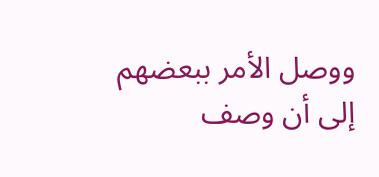ووصل الأمر ببعضهم إلى أن وصف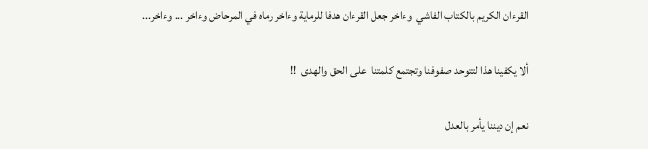القرءان الكريم بالكتاب الفاشي  وءاخر جعل القرءان هدفا للرماية وءاخر رماه في المرحاض وءاخر ... وءاخر...

ألا يكفينا هذا لتتوحد صفوفنا وتجتمع كلمتنا  على الحق والهدى  !!

نعم إن ديننا يأمر بالعدل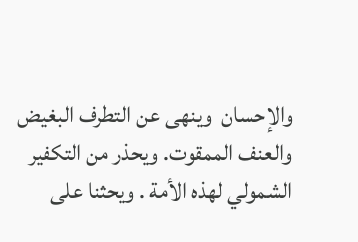والإحسان  وينهى عن التطرف البغيض والعنف الممقوت. ويحذر من التكفير الشمولي لهذه الأمة . ويحثنا على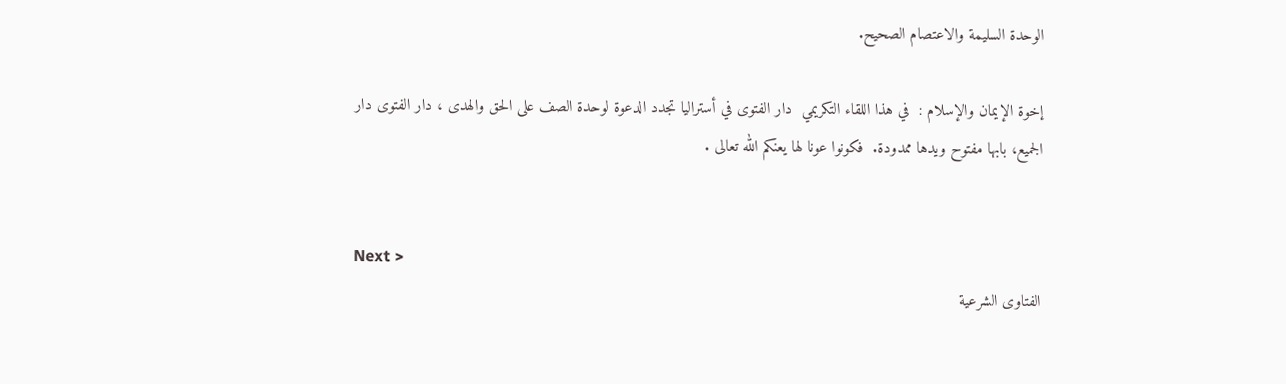الوحدة السليمة والاعتصام الصحيح.

إخوة الإيمان والإسلام :  في هذا اللقاء التكريمي  دار الفتوى في أستراليا تجدد الدعوة لوحدة الصف على الحق والهدى ، دار الفتوى دار الجميع، بابها مفتوح ويدها ممدودة.  فكونوا عونا لها يعنكم الله تعالى .


Next >
الفتاوى الشرعية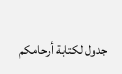جدول لكتابة أرحامكم